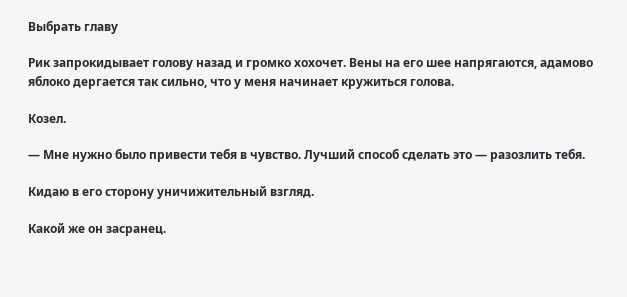Выбрать главу

Рик запрокидывает голову назад и громко хохочет. Вены на его шее напрягаются, адамово яблоко дергается так сильно, что у меня начинает кружиться голова.

Козел.

— Мне нужно было привести тебя в чувство. Лучший способ сделать это — разозлить тебя.

Кидаю в его сторону уничижительный взгляд.

Какой же он засранец.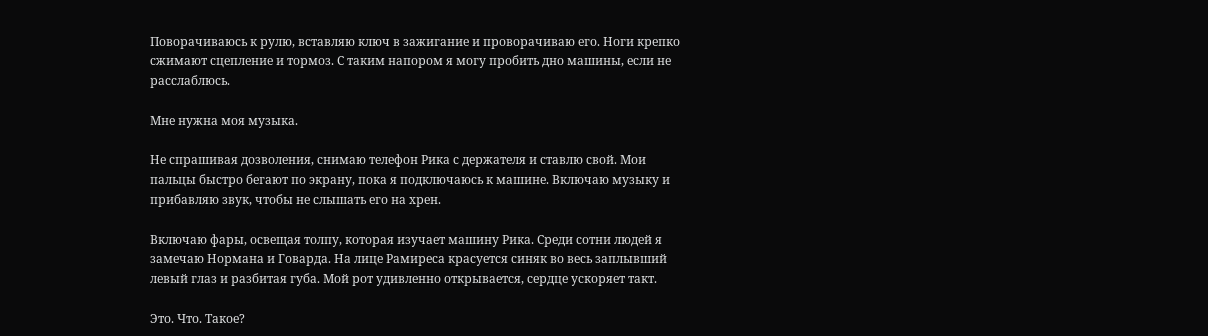Поворачиваюсь к рулю, вставляю ключ в зажигание и проворачиваю его. Ноги крепко сжимают сцепление и тормоз. С таким напором я могу пробить дно машины, если не расслаблюсь.

Мне нужна моя музыка.

Не спрашивая дозволения, снимаю телефон Рика с держателя и ставлю свой. Мои пальцы быстро бегают по экрану, пока я подключаюсь к машине. Включаю музыку и прибавляю звук, чтобы не слышать его на хрен.

Включаю фары, освещая толпу, которая изучает машину Рика. Среди сотни людей я замечаю Нормана и Говарда. На лице Рамиреса красуется синяк во весь заплывший левый глаз и разбитая губа. Мой рот удивленно открывается, сердце ускоряет такт.

Это. Что. Такое?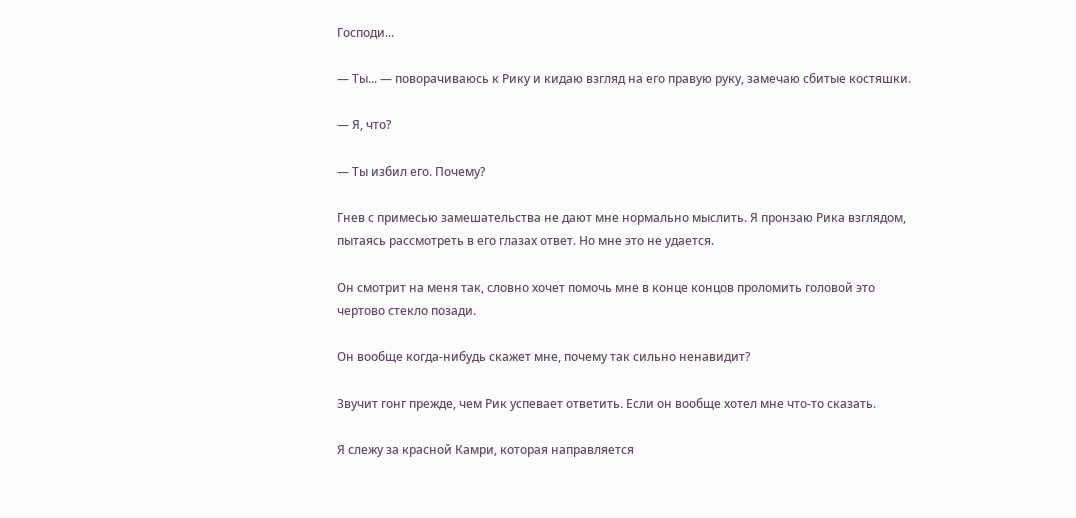Господи...

— Ты... — поворачиваюсь к Рику и кидаю взгляд на его правую руку, замечаю сбитые костяшки.

— Я, что?

— Ты избил его. Почему?

Гнев с примесью замешательства не дают мне нормально мыслить. Я пронзаю Рика взглядом, пытаясь рассмотреть в его глазах ответ. Но мне это не удается.

Он смотрит на меня так, словно хочет помочь мне в конце концов проломить головой это чертово стекло позади.

Он вообще когда-нибудь скажет мне, почему так сильно ненавидит?

Звучит гонг прежде, чем Рик успевает ответить. Если он вообще хотел мне что-то сказать.

Я слежу за красной Камри, которая направляется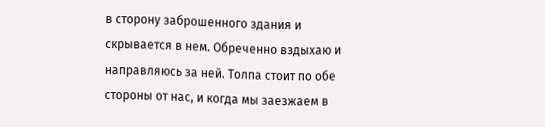в сторону заброшенного здания и скрывается в нем. Обреченно вздыхаю и направляюсь за ней. Толпа стоит по обе стороны от нас, и когда мы заезжаем в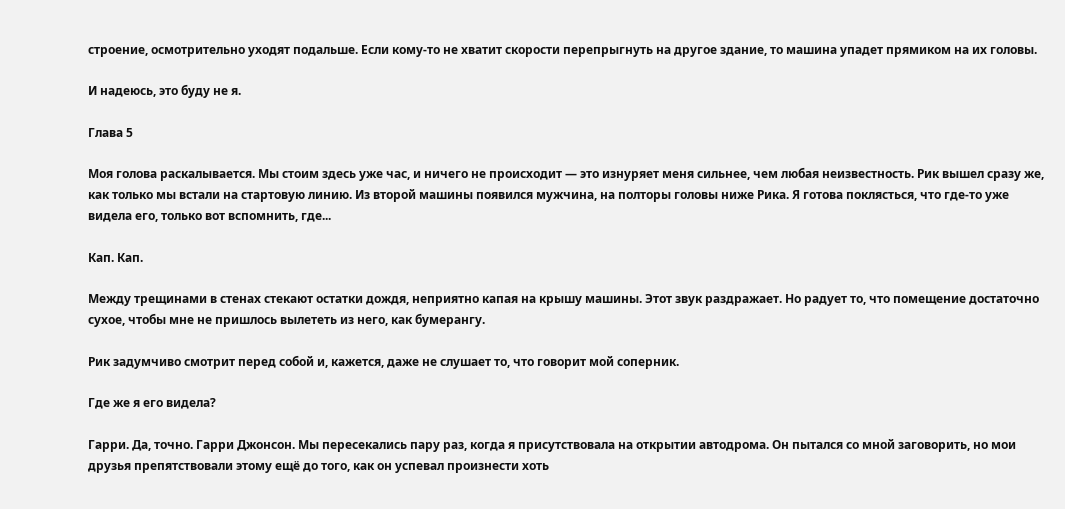строение, осмотрительно уходят подальше. Если кому-то не хватит скорости перепрыгнуть на другое здание, то машина упадет прямиком на их головы.

И надеюсь, это буду не я.

Глава 5

Моя голова раскалывается. Мы стоим здесь уже час, и ничего не происходит — это изнуряет меня сильнее, чем любая неизвестность. Рик вышел сразу же, как только мы встали на стартовую линию. Из второй машины появился мужчина, на полторы головы ниже Рика. Я готова поклясться, что где-то уже видела его, только вот вспомнить, где...

Кап. Кап.

Между трещинами в стенах стекают остатки дождя, неприятно капая на крышу машины. Этот звук раздражает. Но радует то, что помещение достаточно сухое, чтобы мне не пришлось вылететь из него, как бумерангу.

Рик задумчиво смотрит перед собой и, кажется, даже не слушает то, что говорит мой соперник.

Где же я его видела?

Гарри. Да, точно. Гарри Джонсон. Мы пересекались пару раз, когда я присутствовала на открытии автодрома. Он пытался со мной заговорить, но мои друзья препятствовали этому ещё до того, как он успевал произнести хоть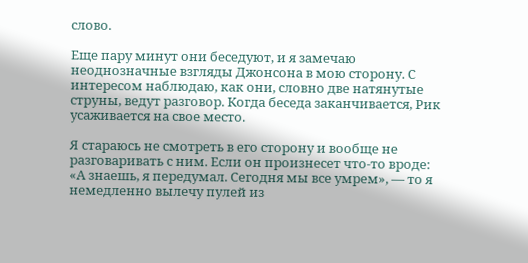слово.

Еще пару минут они беседуют, и я замечаю неоднозначные взгляды Джонсона в мою сторону. С интересом наблюдаю, как они, словно две натянутые струны, ведут разговор. Когда беседа заканчивается, Рик усаживается на свое место.

Я стараюсь не смотреть в его сторону и вообще не разговаривать с ним. Если он произнесет что-то вроде: «А знаешь, я передумал. Сегодня мы все умрем», — то я немедленно вылечу пулей из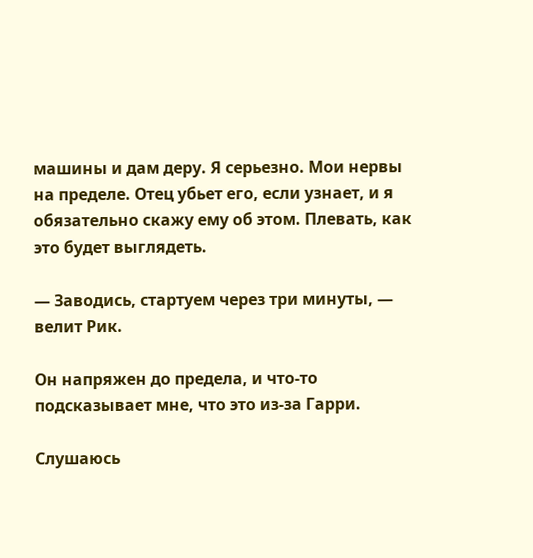машины и дам деру. Я серьезно. Мои нервы на пределе. Отец убьет его, если узнает, и я обязательно скажу ему об этом. Плевать, как это будет выглядеть.

— Заводись, стартуем через три минуты, — велит Рик.

Он напряжен до предела, и что-то подсказывает мне, что это из-за Гарри.

Слушаюсь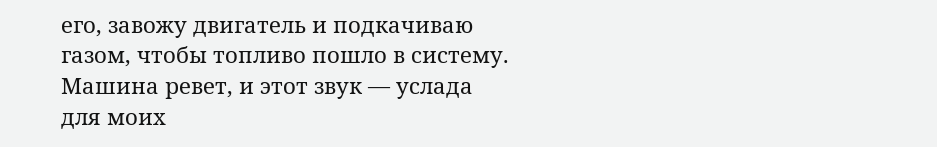его, завожу двигатель и подкачиваю газом, чтобы топливо пошло в систему. Машина ревет, и этот звук — услада для моих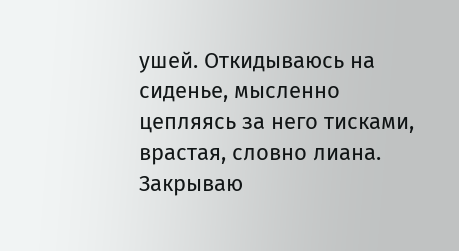ушей. Откидываюсь на сиденье, мысленно цепляясь за него тисками, врастая, словно лиана. Закрываю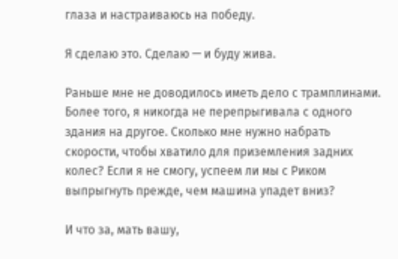глаза и настраиваюсь на победу.

Я сделаю это. Сделаю — и буду жива.

Раньше мне не доводилось иметь дело с трамплинами. Более того, я никогда не перепрыгивала с одного здания на другое. Сколько мне нужно набрать скорости, чтобы хватило для приземления задних колес? Если я не смогу, успеем ли мы с Риком выпрыгнуть прежде, чем машина упадет вниз?

И что за, мать вашу,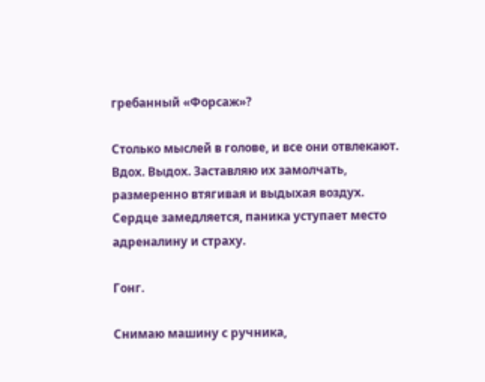гребанный «Форсаж»?

Столько мыслей в голове, и все они отвлекают. Вдох. Выдох. Заставляю их замолчать, размеренно втягивая и выдыхая воздух. Сердце замедляется, паника уступает место адреналину и страху.

Гонг.

Снимаю машину с ручника,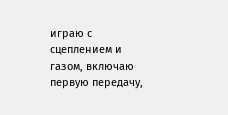играю с сцеплением и газом, включаю первую передачу,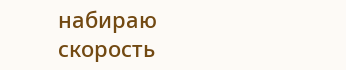набираю скорость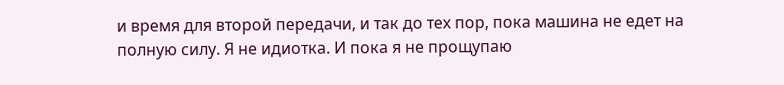и время для второй передачи, и так до тех пор, пока машина не едет на полную силу. Я не идиотка. И пока я не прощупаю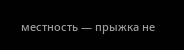местность — прыжка не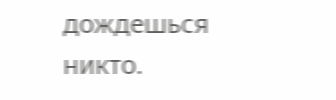дождешься никто.